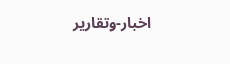اخبار-وتقارير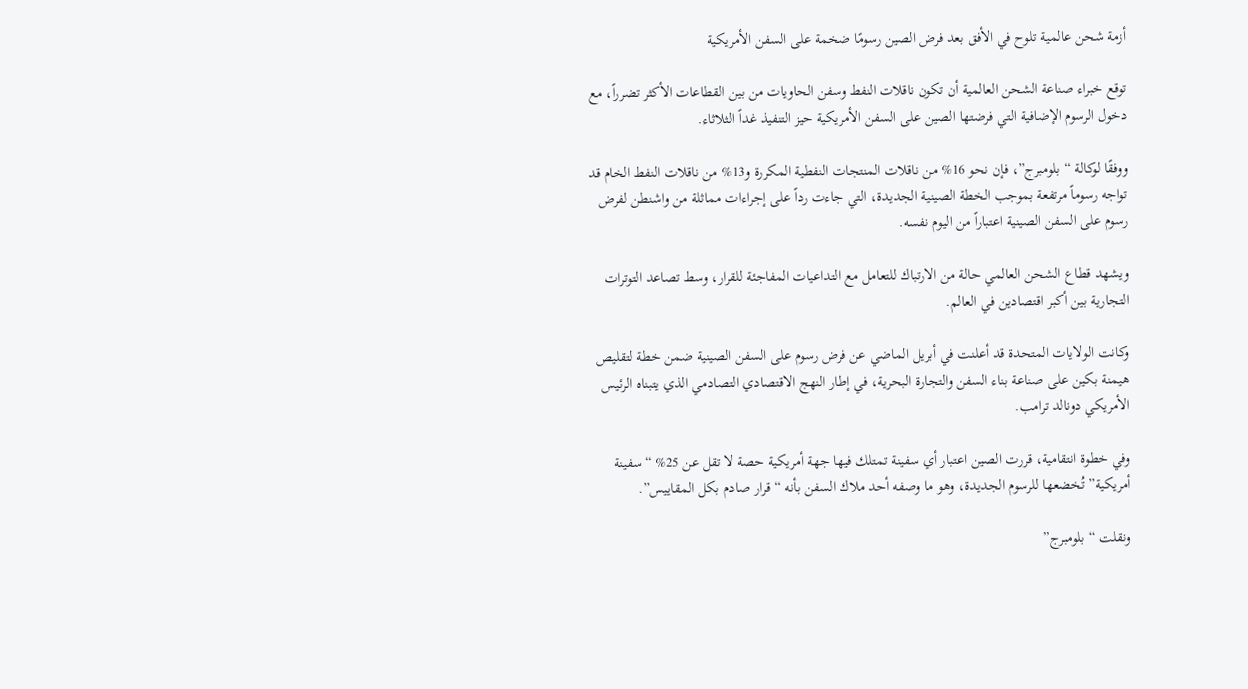أزمة شحن عالمية تلوح في الأفق بعد فرض الصين رسومًا ضخمة على السفن الأمريكية

توقع خبراء صناعة الشحن العالمية أن تكون ناقلات النفط وسفن الحاويات من بين القطاعات الأكثر تضرراً، مع دخول الرسوم الإضافية التي فرضتها الصين على السفن الأمريكية حيز التنفيذ غداً الثلاثاء.

ووفقًا لوكالة “بلومبرج”، فإن نحو 16% من ناقلات المنتجات النفطية المكررة و13% من ناقلات النفط الخام قد تواجه رسوماً مرتفعة بموجب الخطة الصينية الجديدة، التي جاءت رداً على إجراءات مماثلة من واشنطن لفرض رسوم على السفن الصينية اعتباراً من اليوم نفسه.

ويشهد قطاع الشحن العالمي حالة من الارتباك للتعامل مع التداعيات المفاجئة للقرار، وسط تصاعد التوترات التجارية بين أكبر اقتصادين في العالم.

وكانت الولايات المتحدة قد أعلنت في أبريل الماضي عن فرض رسوم على السفن الصينية ضمن خطة لتقليص هيمنة بكين على صناعة بناء السفن والتجارة البحرية، في إطار النهج الاقتصادي التصادمي الذي يتبناه الرئيس الأمريكي دونالد ترامب.

وفي خطوة انتقامية، قررت الصين اعتبار أي سفينة تمتلك فيها جهة أمريكية حصة لا تقل عن 25% “سفينة أمريكية” تُخضعها للرسوم الجديدة، وهو ما وصفه أحد ملاك السفن بأنه “قرار صادم بكل المقاييس”.

ونقلت “بلومبرج”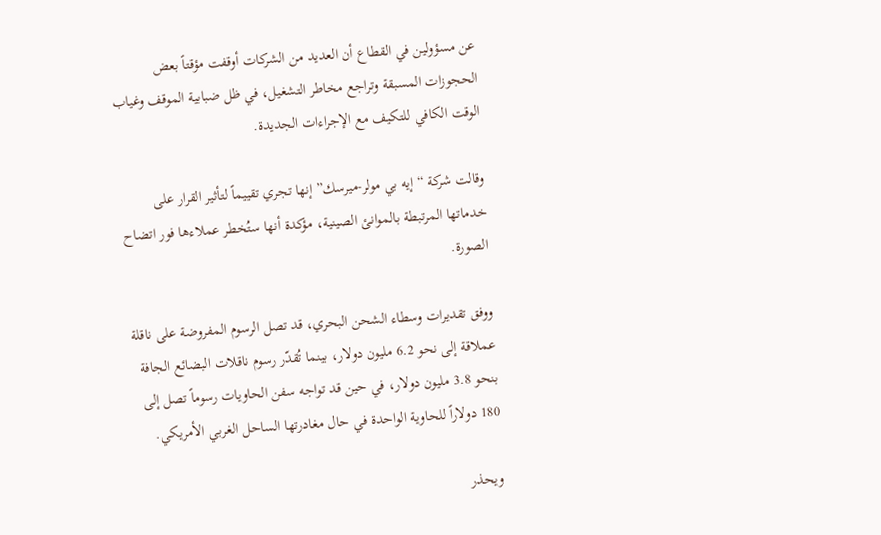عن مسؤولين في القطاع أن العديد من الشركات أوقفت مؤقتاً بعض الحجوزات المسبقة وتراجع مخاطر التشغيل، في ظل ضبابية الموقف وغياب الوقت الكافي للتكيف مع الإجراءات الجديدة.

وقالت شركة “إيه بي مولر-ميرسك” إنها تجري تقييماً لتأثير القرار على خدماتها المرتبطة بالموانئ الصينية، مؤكدة أنها ستُخطر عملاءها فور اتضاح الصورة.

ووفق تقديرات وسطاء الشحن البحري، قد تصل الرسوم المفروضة على ناقلة عملاقة إلى نحو 6.2 مليون دولار، بينما تُقدّر رسوم ناقلات البضائع الجافة بنحو 3.8 مليون دولار، في حين قد تواجه سفن الحاويات رسوماً تصل إلى 180 دولاراً للحاوية الواحدة في حال مغادرتها الساحل الغربي الأمريكي.

ويحذر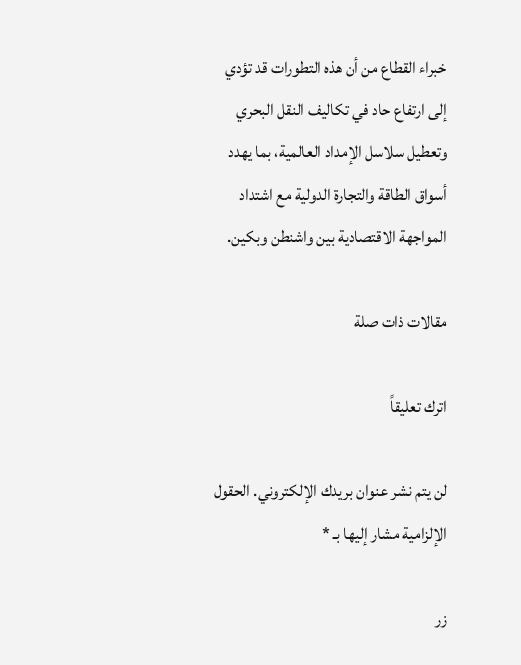خبراء القطاع من أن هذه التطورات قد تؤدي إلى ارتفاع حاد في تكاليف النقل البحري وتعطيل سلاسل الإمداد العالمية، بما يهدد أسواق الطاقة والتجارة الدولية مع اشتداد المواجهة الاقتصادية بين واشنطن وبكين.

مقالات ذات صلة

اترك تعليقاً

لن يتم نشر عنوان بريدك الإلكتروني. الحقول الإلزامية مشار إليها بـ *

زر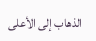الذهاب إلى الأعلى